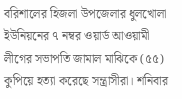বরিশালের হিজলা উপজেলার ধুলখোলা ইউনিয়নের ৭ নম্বর ওয়ার্ড আওয়ামী লীগের সভাপতি জামাল মাঝিকে (৫৫) কুপিয়ে হত্যা করেছে সন্ত্রাসীরা। শনিবার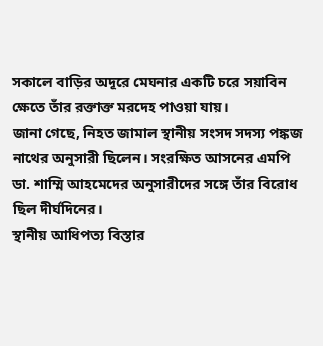সকালে বাড়ির অদূরে মেঘনার একটি চরে সয়াবিন ক্ষেতে তাঁর রক্তাক্ত মরদেহ পাওয়া যায়।
জানা গেছে, নিহত জামাল স্থানীয় সংসদ সদস্য পঙ্কজ নাথের অনুসারী ছিলেন। সংরক্ষিত আসনের এমপি ডা. শাম্মি আহমেদের অনুসারীদের সঙ্গে তাঁর বিরোধ ছিল দীর্ঘদিনের।
স্থানীয় আধিপত্য বিস্তার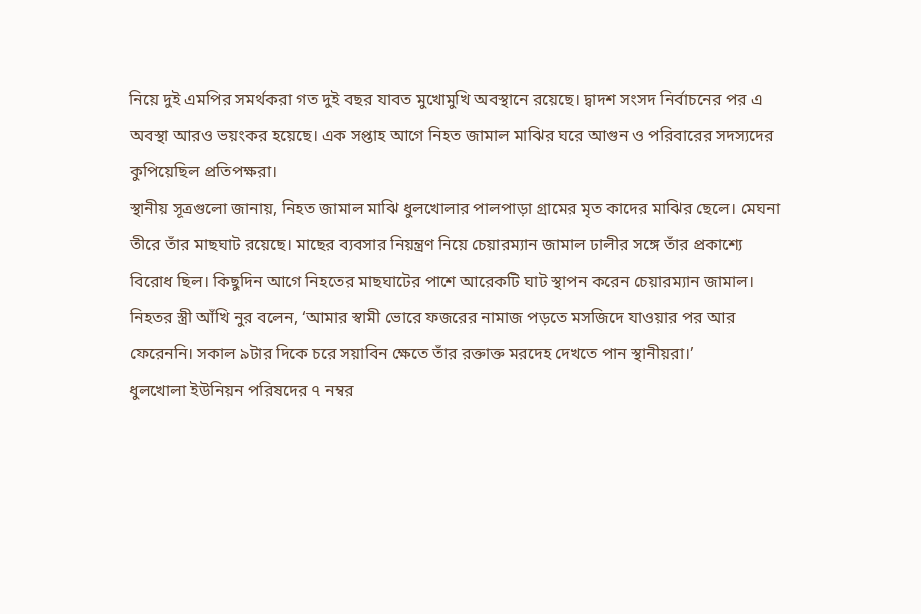নিয়ে দুই এমপির সমর্থকরা গত দুই বছর যাবত মুখোমুখি অবস্থানে রয়েছে। দ্বাদশ সংসদ নির্বাচনের পর এ অবস্থা আরও ভয়ংকর হয়েছে। এক সপ্তাহ আগে নিহত জামাল মাঝির ঘরে আগুন ও পরিবারের সদস্যদের কুপিয়েছিল প্রতিপক্ষরা।
স্থানীয় সূত্রগুলো জানায়, নিহত জামাল মাঝি ধুলখোলার পালপাড়া গ্রামের মৃত কাদের মাঝির ছেলে। মেঘনা তীরে তাঁর মাছঘাট রয়েছে। মাছের ব্যবসার নিয়ন্ত্রণ নিয়ে চেয়ারম্যান জামাল ঢালীর সঙ্গে তাঁর প্রকাশ্যে বিরোধ ছিল। কিছুদিন আগে নিহতের মাছঘাটের পাশে আরেকটি ঘাট স্থাপন করেন চেয়ারম্যান জামাল।
নিহতর স্ত্রী আঁখি নুর বলেন, ‘আমার স্বামী ভোরে ফজরের নামাজ পড়তে মসজিদে যাওয়ার পর আর ফেরেননি। সকাল ৯টার দিকে চরে সয়াবিন ক্ষেতে তাঁর রক্তাক্ত মরদেহ দেখতে পান স্থানীয়রা।’
ধুলখোলা ইউনিয়ন পরিষদের ৭ নম্বর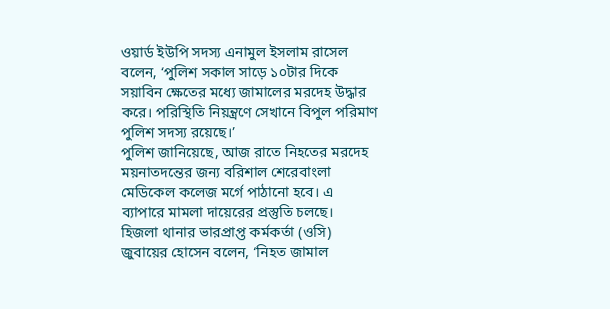ওয়ার্ড ইউপি সদস্য এনামুল ইসলাম রাসেল বলেন, ‘পুলিশ সকাল সাড়ে ১০টার দিকে সয়াবিন ক্ষেতের মধ্যে জামালের মরদেহ উদ্ধার করে। পরিস্থিতি নিয়ন্ত্রণে সেখানে বিপুল পরিমাণ পুলিশ সদস্য রয়েছে।’
পুলিশ জানিয়েছে, আজ রাতে নিহতের মরদেহ ময়নাতদন্তের জন্য বরিশাল শেরেবাংলা মেডিকেল কলেজ মর্গে পাঠানো হবে। এ ব্যাপারে মামলা দায়েরের প্রস্তুতি চলছে।
হিজলা থানার ভারপ্রাপ্ত কর্মকর্তা (ওসি) জুবায়ের হোসেন বলেন, ‘নিহত জামাল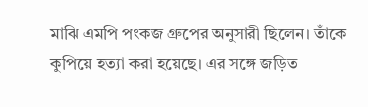মাঝি এমপি পংকজ গ্রুপের অনুসারী ছিলেন। তাঁকে কুপিয়ে হত্যা করা হয়েছে। এর সঙ্গে জড়িত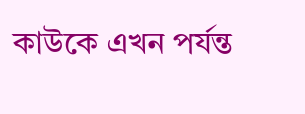কাউকে এখন পর্যন্ত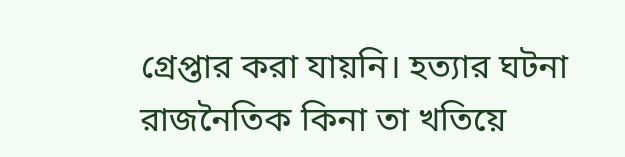গ্রেপ্তার করা যায়নি। হত্যার ঘটনা রাজনৈতিক কিনা তা খতিয়ে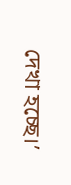দেখা হচ্ছে।’